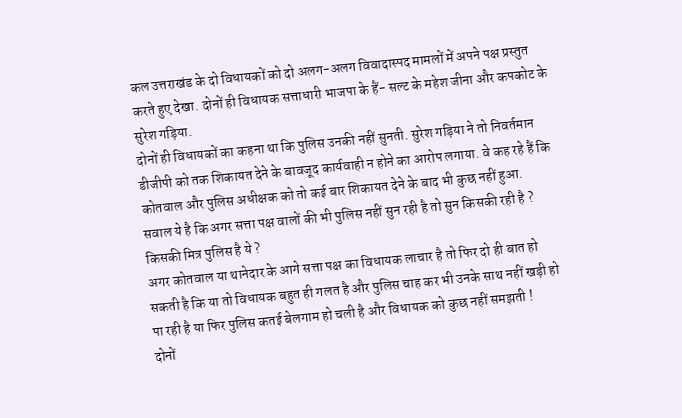कल उत्तराखंड के दो विधायकों को दो अलग-अलग विवादास्पद मामलों में अपने पक्ष प्रस्तुत करते हुए देखा. दोनों ही विधायक सत्ताधारी भाजपा के हैं- सल्ट के महेश जीना और कपकोट के सुरेश गड़िया.
दोनों ही विधायकों का कहना था कि पुलिस उनकी नहीं सुनती. सुरेश गड़िया ने तो निवर्तमान डीजीपी को तक शिकायत देने के बावजूद कार्यवाही न होने का आरोप लगाया. वे कह रहे हैं कि कोतवाल और पुलिस अधीक्षक को तो कई बार शिकायत देने के बाद भी कुछ नहीं हुआ.
सवाल ये है कि अगर सत्ता पक्ष वालों की भी पुलिस नहीं सुन रही है तो सुन किसकी रही है ? किसकी मित्र पुलिस है ये ?
अगर कोतवाल या थानेदार के आगे सत्ता पक्ष का विधायक लाचार है तो फिर दो ही बात हो सकती है कि या तो विधायक बहुत ही गलत है और पुलिस चाह कर भी उनके साथ नहीं खड़ी हो पा रही है या फिर पुलिस कतई बेलगाम हो चली है और विधायक को कुछ नहीं समझती !
दोनों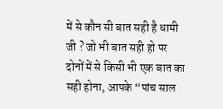में से कौन सी बात सही है धामी जी ? जो भी बात सही हो पर दोनों में से किसी भी एक बात का सही होना, आपके “पांच साल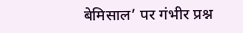बेमिसाल’ पर गंभीर प्रश्न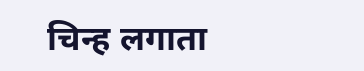चिन्ह लगाता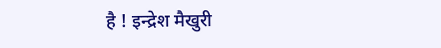है ! इन्द्रेश मैखुरी